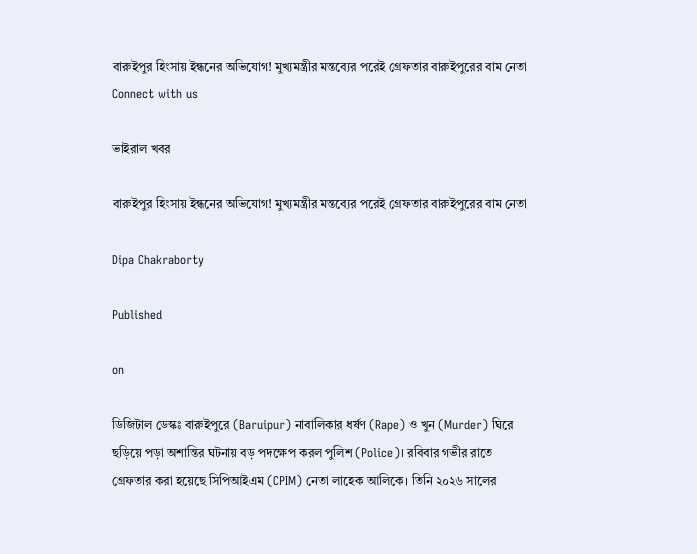বারুইপুর হিংসায় ইন্ধনের অভিযোগ! মুখ্যমন্ত্রীর মন্তব্যের পরেই গ্রেফতার বারুইপুরের বাম নেতা
Connect with us

ভাইরাল খবর

বারুইপুর হিংসায় ইন্ধনের অভিযোগ! মুখ্যমন্ত্রীর মন্তব্যের পরেই গ্রেফতার বারুইপুরের বাম নেতা

Dipa Chakraborty

Published

on

ডিজিটাল ডেস্কঃ বারুইপুরে (Baruipur) নাবালিকার ধর্ষণ (Rape) ও খুন (Murder) ঘিরে ছড়িয়ে পড়া অশান্তির ঘটনায় বড় পদক্ষেপ করল পুলিশ (Police)। রবিবার গভীর রাতে গ্রেফতার করা হয়েছে সিপিআইএম (CPIM) নেতা লাহেক আলিকে। তিনি ২০২৬ সালের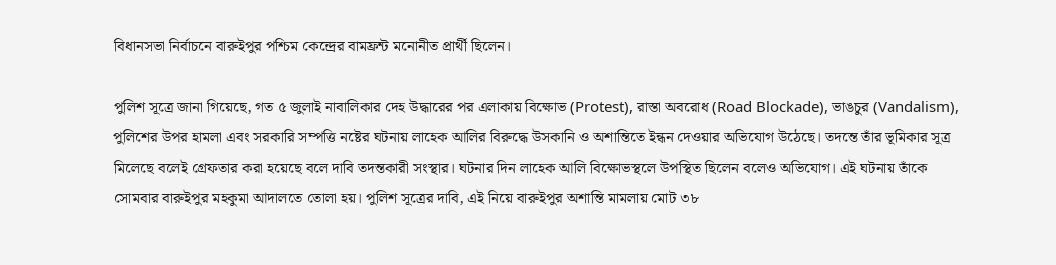বিধানসভা নির্বাচনে বারুইপুর পশ্চিম কেন্দ্রের বামফ্রন্ট মনোনীত প্রার্থী ছিলেন।

পুলিশ সূত্রে জানা গিয়েছে, গত ৫ জুলাই নাবালিকার দেহ উদ্ধারের পর এলাকায় বিক্ষোভ (Protest), রাস্তা অবরোধ (Road Blockade), ভাঙচুর (Vandalism), পুলিশের উপর হামলা এবং সরকারি সম্পত্তি নষ্টের ঘটনায় লাহেক আলির বিরুদ্ধে উসকানি ও অশান্তিতে ইন্ধন দেওয়ার অভিযোগ উঠেছে। তদন্তে তাঁর ভূমিকার সূত্র মিলেছে বলেই গ্রেফতার করা হয়েছে বলে দাবি তদন্তকারী সংস্থার। ঘটনার দিন লাহেক আলি বিক্ষোভস্থলে উপস্থিত ছিলেন বলেও অভিযোগ। এই ঘটনায় তাঁকে সোমবার বারুইপুর মহকুমা আদালতে তোলা হয়। পুলিশ সূত্রের দাবি, এই নিয়ে বারুইপুর অশান্তি মামলায় মোট ৩৮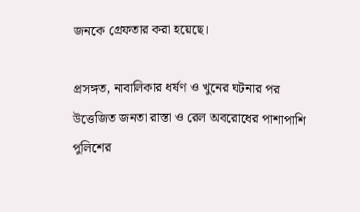জনকে গ্রেফতার করা হয়েছে।

প্রসঙ্গত, নাবালিকার ধর্ষণ ও খুনের ঘটনার পর উত্তেজিত জনতা রাস্তা ও রেল অবরোধের পাশাপাশি পুলিশের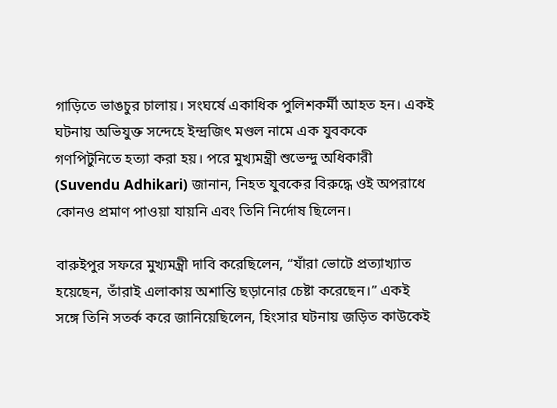গাড়িতে ভাঙচুর চালায়। সংঘর্ষে একাধিক পুলিশকর্মী আহত হন। একই ঘটনায় অভিযুক্ত সন্দেহে ইন্দ্রজিৎ মণ্ডল নামে এক যুবককে গণপিটুনিতে হত্যা করা হয়। পরে মুখ্যমন্ত্রী শুভেন্দু অধিকারী (Suvendu Adhikari) জানান, নিহত যুবকের বিরুদ্ধে ওই অপরাধে কোনও প্রমাণ পাওয়া যায়নি এবং তিনি নির্দোষ ছিলেন।

বারুইপুর সফরে মুখ্যমন্ত্রী দাবি করেছিলেন, “যাঁরা ভোটে প্রত্যাখ্যাত হয়েছেন, তাঁরাই এলাকায় অশান্তি ছড়ানোর চেষ্টা করেছেন।” একই সঙ্গে তিনি সতর্ক করে জানিয়েছিলেন, হিংসার ঘটনায় জড়িত কাউকেই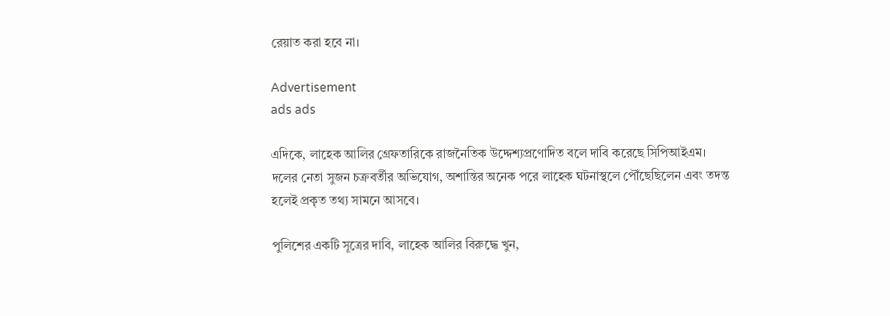রেয়াত করা হবে না।

Advertisement
ads ads

এদিকে, লাহেক আলির গ্রেফতারিকে রাজনৈতিক উদ্দেশ্যপ্রণোদিত বলে দাবি করেছে সিপিআইএম। দলের নেতা সুজন চক্রবর্তীর অভিযোগ, অশান্তির অনেক পরে লাহেক ঘটনাস্থলে পৌঁছেছিলেন এবং তদন্ত হলেই প্রকৃত তথ্য সামনে আসবে।

পুলিশের একটি সূত্রের দাবি, লাহেক আলির বিরুদ্ধে খুন,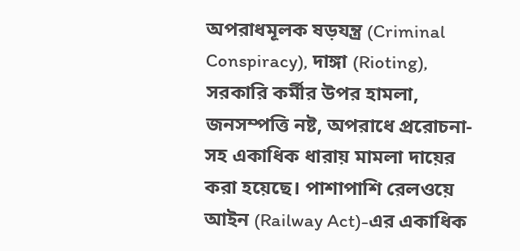অপরাধমূলক ষড়যন্ত্র (Criminal Conspiracy), দাঙ্গা (Rioting), সরকারি কর্মীর উপর হামলা, জনসম্পত্তি নষ্ট, অপরাধে প্ররোচনা-সহ একাধিক ধারায় মামলা দায়ের করা হয়েছে। পাশাপাশি রেলওয়ে আইন (Railway Act)-এর একাধিক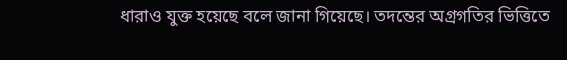ধারাও যুক্ত হয়েছে বলে জানা গিয়েছে। তদন্তের অগ্রগতির ভিত্তিতে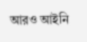আরও আইনি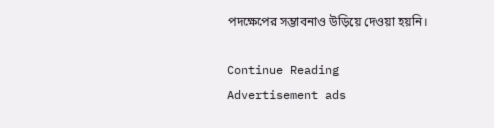পদক্ষেপের সম্ভাবনাও উড়িয়ে দেওয়া হয়নি।

Continue Reading
Advertisement ads